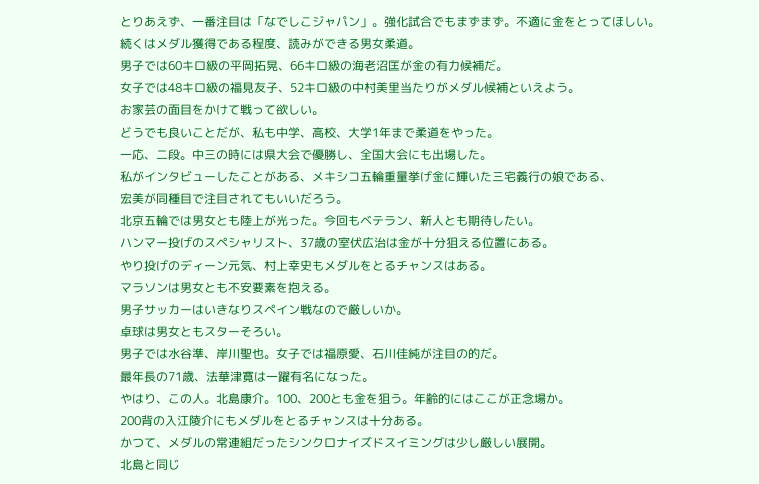とりあえず、一番注目は「なでしこジャパン」。強化試合でもまずまず。不適に金をとってほしい。
続くはメダル獲得である程度、読みができる男女柔道。
男子では60キロ級の平岡拓晃、66キロ級の海老沼匡が金の有力候補だ。
女子では48キロ級の福見友子、52キロ級の中村美里当たりがメダル候補といえよう。
お家芸の面目をかけて戦って欲しい。
どうでも良いことだが、私も中学、高校、大学1年まで柔道をやった。
一応、二段。中三の時には県大会で優勝し、全国大会にも出場した。
私がインタビューしたことがある、メキシコ五輪重量挙げ金に輝いた三宅義行の娘である、
宏美が同種目で注目されてもいいだろう。
北京五輪では男女とも陸上が光った。今回もベテラン、新人とも期待したい。
ハンマー投げのスペシャリスト、37歳の室伏広治は金が十分狙える位置にある。
やり投げのディーン元気、村上幸史もメダルをとるチャンスはある。
マラソンは男女とも不安要素を抱える。
男子サッカーはいきなりスペイン戦なので厳しいか。
卓球は男女ともスターそろい。
男子では水谷準、岸川聖也。女子では福原愛、石川佳純が注目の的だ。
最年長の71歳、法華津寛は一躍有名になった。
やはり、この人。北島康介。100、200とも金を狙う。年齢的にはここが正念場か。
200背の入江陵介にもメダルをとるチャンスは十分ある。
かつて、メダルの常連組だったシンクロナイズドスイミングは少し厳しい展開。
北島と同じ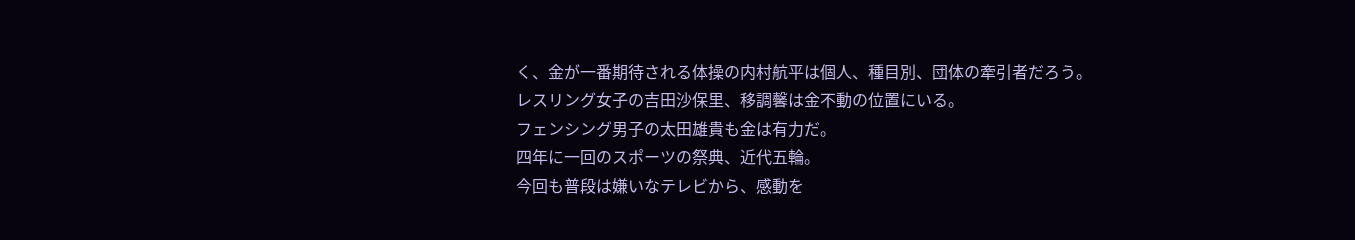く、金が一番期待される体操の内村航平は個人、種目別、団体の牽引者だろう。
レスリング女子の吉田沙保里、移調馨は金不動の位置にいる。
フェンシング男子の太田雄貴も金は有力だ。
四年に一回のスポーツの祭典、近代五輪。
今回も普段は嫌いなテレビから、感動を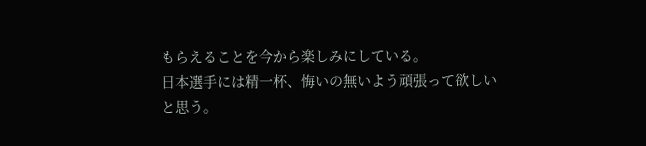もらえることを今から楽しみにしている。
日本選手には精一杯、悔いの無いよう頑張って欲しいと思う。